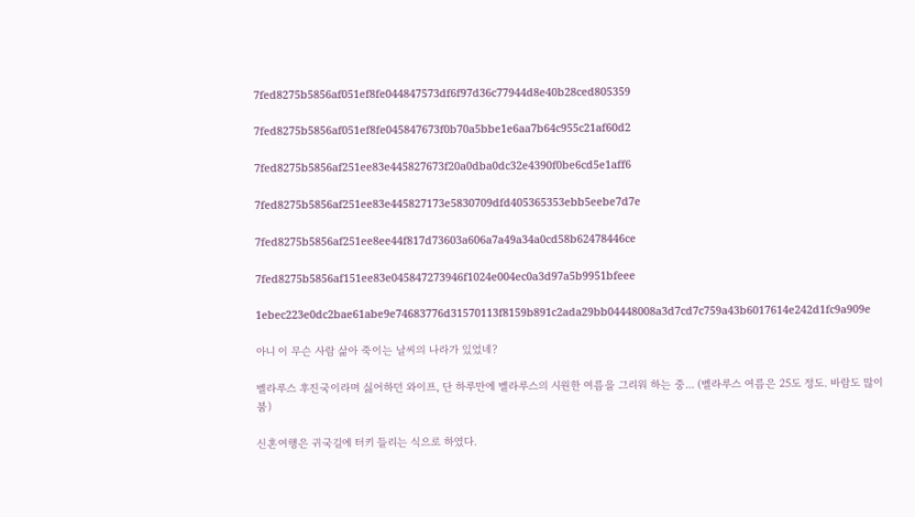7fed8275b5856af051ef8fe044847573df6f97d36c77944d8e40b28ced805359

7fed8275b5856af051ef8fe045847673f0b70a5bbe1e6aa7b64c955c21af60d2

7fed8275b5856af251ee83e445827673f20a0dba0dc32e4390f0be6cd5e1aff6

7fed8275b5856af251ee83e445827173e5830709dfd405365353ebb5eebe7d7e

7fed8275b5856af251ee8ee44f817d73603a606a7a49a34a0cd58b62478446ce

7fed8275b5856af151ee83e045847273946f1024e004ec0a3d97a5b9951bfeee

1ebec223e0dc2bae61abe9e74683776d31570113f8159b891c2ada29bb04448008a3d7cd7c759a43b6017614e242d1fc9a909e

아니 이 무슨 사람 삶아 죽이는 날씨의 나라가 있었네?

벨라루스 후진국이라며 싫어하던 와이프, 단 하루만에 벨라루스의 시원한 여름을 그리워 하는 중... (벨라루스 여름은 25도 정도. 바람도 많이 붐)

신혼여행은 귀국길에 터키 들리는 식으로 하였다.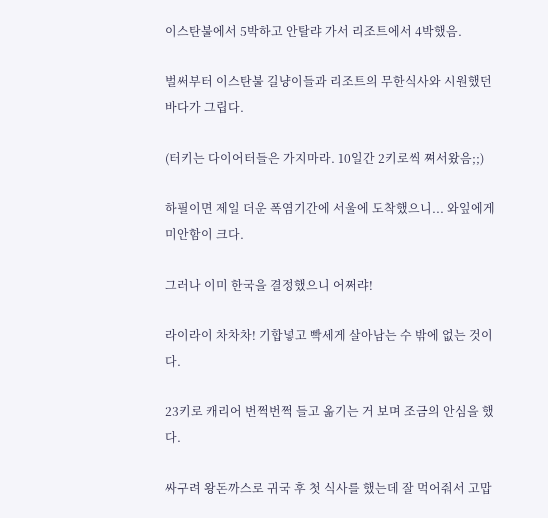이스탄불에서 5박하고 안탈랴 가서 리조트에서 4박했음.

벌써부터 이스탄불 길냥이들과 리조트의 무한식사와 시원했던 바다가 그립다.

(터키는 다이어터들은 가지마라. 10일간 2키로씩 쪄서왔음;;)

하필이면 제일 더운 폭염기간에 서울에 도착했으니... 와잎에게 미안함이 크다.

그러나 이미 한국을 결정했으니 어쩌랴!

라이라이 차차차! 기합넣고 빡세게 살아남는 수 밖에 없는 것이다.

23키로 캐리어 번쩍번쩍 들고 옮기는 거 보며 조금의 안심을 했다.

싸구려 왕돈까스로 귀국 후 첫 식사를 했는데 잘 먹어줘서 고맙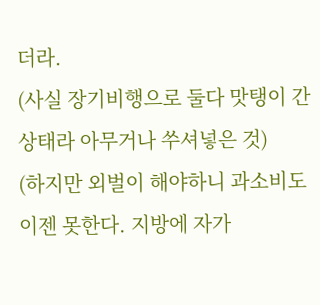더라.
(사실 장기비행으로 둘다 맛탱이 간 상태라 아무거나 쑤셔넣은 것)
(하지만 외벌이 해야하니 과소비도 이젠 못한다. 지방에 자가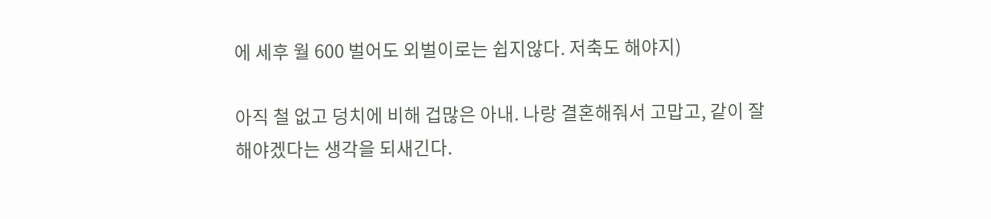에 세후 월 600 벌어도 외벌이로는 쉽지않다. 저축도 해야지)

아직 철 없고 덩치에 비해 겁많은 아내. 나랑 결혼해줘서 고맙고, 같이 잘 해야겠다는 생각을 되새긴다.